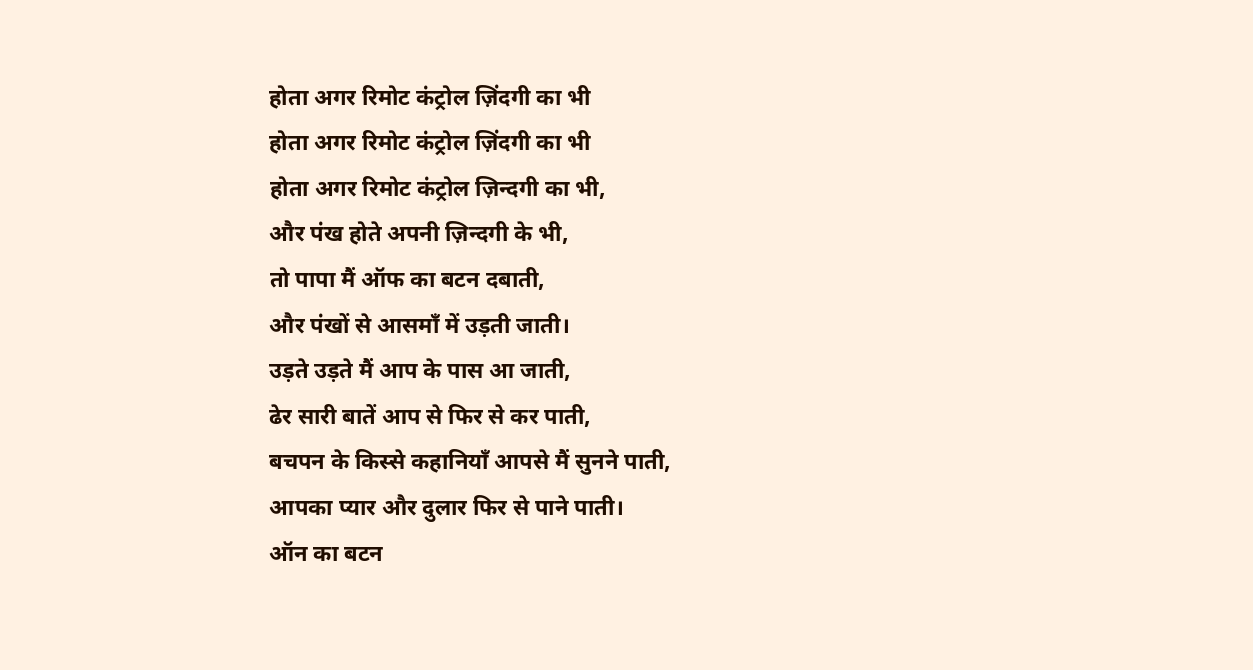होता अगर रिमोट कंट्रोल ज़िंदगी का भी
होता अगर रिमोट कंट्रोल ज़िंदगी का भी
होता अगर रिमोट कंट्रोल ज़िन्दगी का भी,
और पंख होते अपनी ज़िन्दगी के भी,
तो पापा मैं ऑफ का बटन दबाती,
और पंखों से आसमाँ में उड़ती जाती।
उड़ते उड़ते मैं आप के पास आ जाती,
ढेर सारी बातें आप से फिर से कर पाती,
बचपन के किस्से कहानियाँ आपसे मैं सुनने पाती,
आपका प्यार और दुलार फिर से पाने पाती।
ऑन का बटन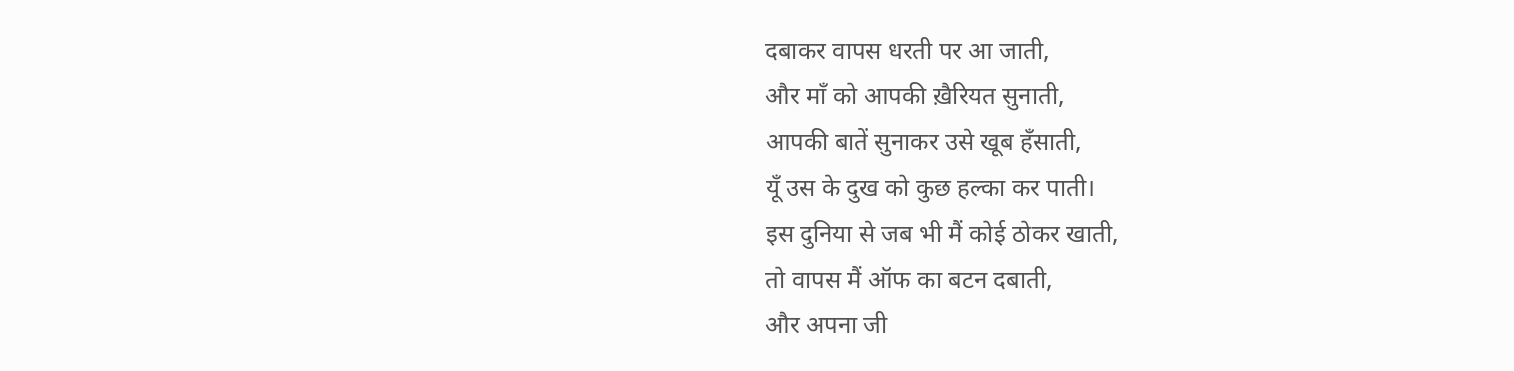दबाकर वापस धरती पर आ जाती,
और माँ को आपकी ख़ैरियत सुनाती,
आपकी बातें सुनाकर उसे खूब हँसाती,
यूँ उस के दुख को कुछ हल्का कर पाती।
इस दुनिया से जब भी मैं कोई ठोकर खाती,
तो वापस मैं ऑफ का बटन दबाती,
और अपना जी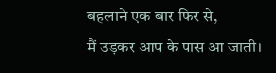बहलाने एक बार फिर से,
मैं उड़कर आप के पास आ जाती।